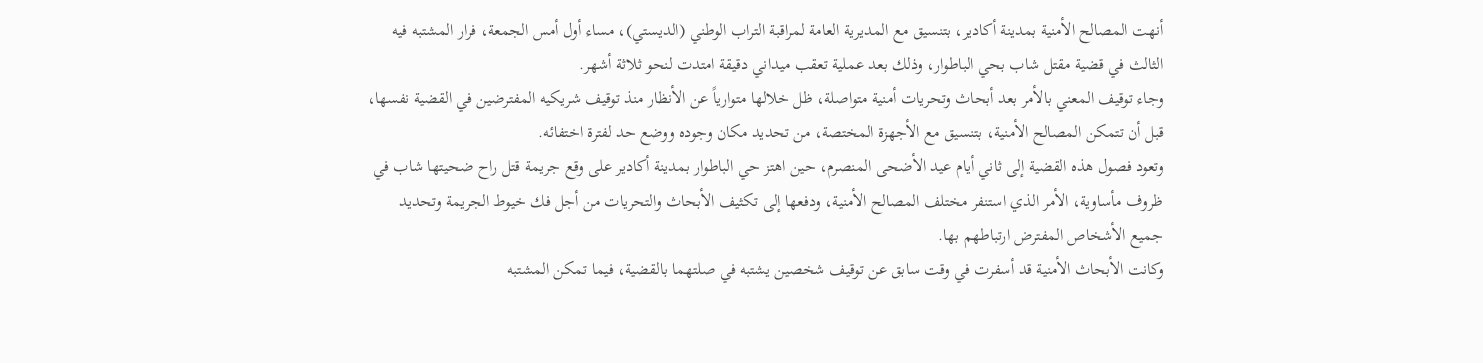أنهت المصالح الأمنية بمدينة أكادير، بتنسيق مع المديرية العامة لمراقبة التراب الوطني (الديستي)، مساء أول أمس الجمعة، فرار المشتبه فيه الثالث في قضية مقتل شاب بحي الباطوار، وذلك بعد عملية تعقب ميداني دقيقة امتدت لنحو ثلاثة أشهر.
وجاء توقيف المعني بالأمر بعد أبحاث وتحريات أمنية متواصلة، ظل خلالها متوارياً عن الأنظار منذ توقيف شريكيه المفترضين في القضية نفسها، قبل أن تتمكن المصالح الأمنية، بتنسيق مع الأجهزة المختصة، من تحديد مكان وجوده ووضع حد لفترة اختفائه.
وتعود فصول هذه القضية إلى ثاني أيام عيد الأضحى المنصرم، حين اهتز حي الباطوار بمدينة أكادير على وقع جريمة قتل راح ضحيتها شاب في ظروف مأساوية، الأمر الذي استنفر مختلف المصالح الأمنية، ودفعها إلى تكثيف الأبحاث والتحريات من أجل فك خيوط الجريمة وتحديد جميع الأشخاص المفترض ارتباطهم بها.
وكانت الأبحاث الأمنية قد أسفرت في وقت سابق عن توقيف شخصين يشتبه في صلتهما بالقضية، فيما تمكن المشتبه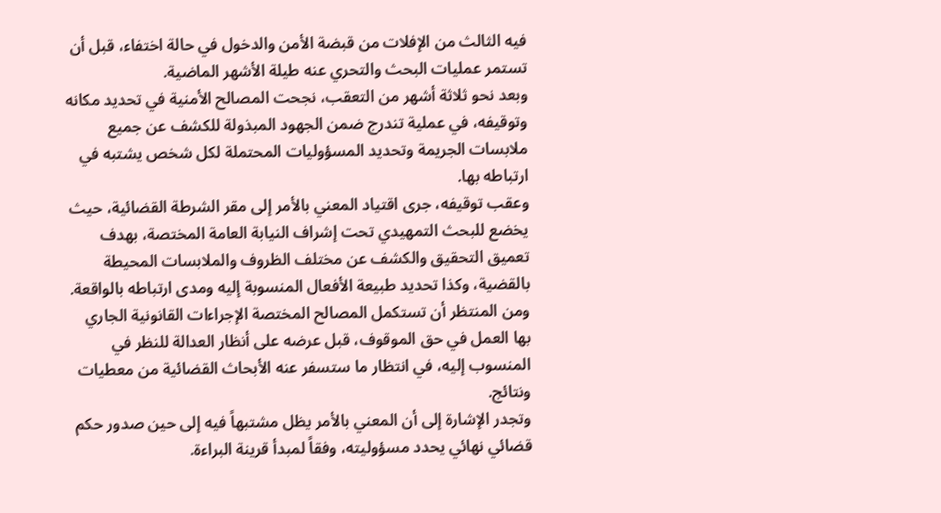فيه الثالث من الإفلات من قبضة الأمن والدخول في حالة اختفاء، قبل أن تستمر عمليات البحث والتحري عنه طيلة الأشهر الماضية.
وبعد نحو ثلاثة أشهر من التعقب، نجحت المصالح الأمنية في تحديد مكانه وتوقيفه، في عملية تندرج ضمن الجهود المبذولة للكشف عن جميع ملابسات الجريمة وتحديد المسؤوليات المحتملة لكل شخص يشتبه في ارتباطه بها.
وعقب توقيفه، جرى اقتياد المعني بالأمر إلى مقر الشرطة القضائية، حيث يخضع للبحث التمهيدي تحت إشراف النيابة العامة المختصة، بهدف تعميق التحقيق والكشف عن مختلف الظروف والملابسات المحيطة بالقضية، وكذا تحديد طبيعة الأفعال المنسوبة إليه ومدى ارتباطه بالواقعة.
ومن المنتظر أن تستكمل المصالح المختصة الإجراءات القانونية الجاري بها العمل في حق الموقوف، قبل عرضه على أنظار العدالة للنظر في المنسوب إليه، في انتظار ما ستسفر عنه الأبحاث القضائية من معطيات ونتائج.
وتجدر الإشارة إلى أن المعني بالأمر يظل مشتبهاً فيه إلى حين صدور حكم قضائي نهائي يحدد مسؤوليته، وفقاً لمبدأ قرينة البراءة.